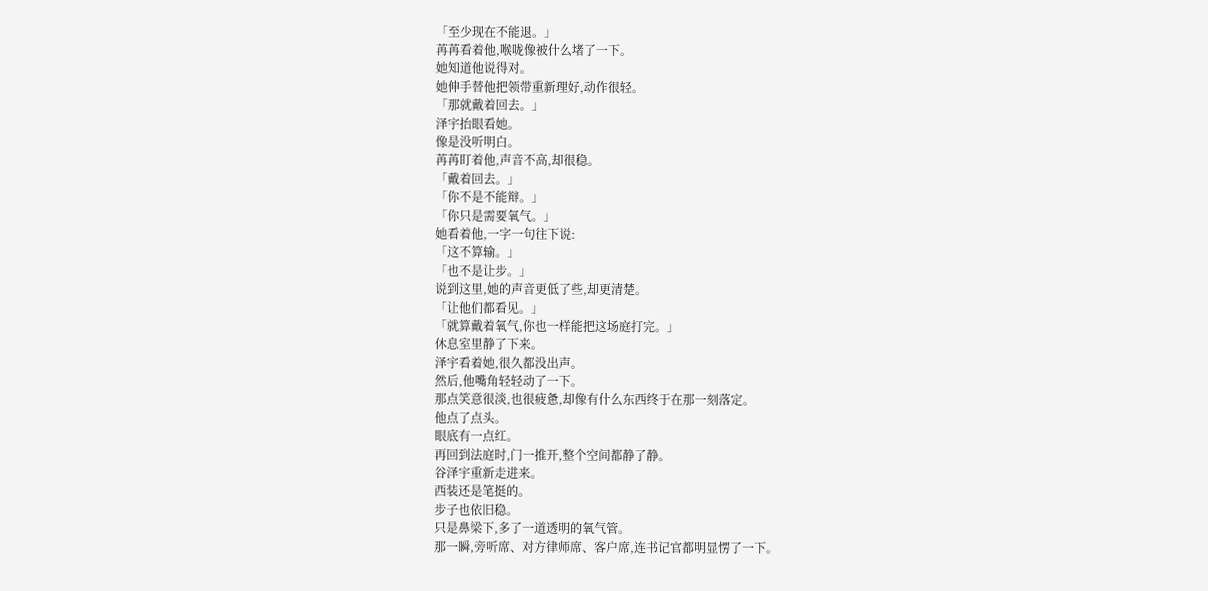「至少现在不能退。」
苒苒看着他,喉咙像被什么堵了一下。
她知道他说得对。
她伸手替他把领带重新理好,动作很轻。
「那就戴着回去。」
泽宇抬眼看她。
像是没听明白。
苒苒盯着他,声音不高,却很稳。
「戴着回去。」
「你不是不能辩。」
「你只是需要氧气。」
她看着他,一字一句往下说:
「这不算输。」
「也不是让步。」
说到这里,她的声音更低了些,却更清楚。
「让他们都看见。」
「就算戴着氧气,你也一样能把这场庭打完。」
休息室里静了下来。
泽宇看着她,很久都没出声。
然后,他嘴角轻轻动了一下。
那点笑意很淡,也很疲惫,却像有什么东西终于在那一刻落定。
他点了点头。
眼底有一点红。
再回到法庭时,门一推开,整个空间都静了静。
谷泽宇重新走进来。
西装还是笔挺的。
步子也依旧稳。
只是鼻梁下,多了一道透明的氧气管。
那一瞬,旁听席、对方律师席、客户席,连书记官都明显愣了一下。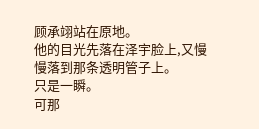顾承翊站在原地。
他的目光先落在泽宇脸上,又慢慢落到那条透明管子上。
只是一瞬。
可那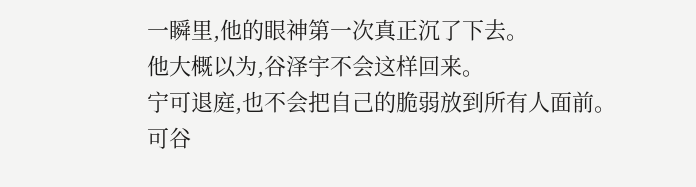一瞬里,他的眼神第一次真正沉了下去。
他大概以为,谷泽宇不会这样回来。
宁可退庭,也不会把自己的脆弱放到所有人面前。
可谷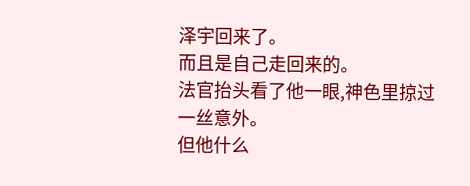泽宇回来了。
而且是自己走回来的。
法官抬头看了他一眼,神色里掠过一丝意外。
但他什么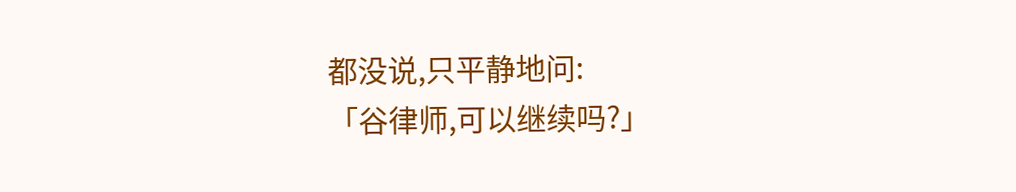都没说,只平静地问:
「谷律师,可以继续吗?」